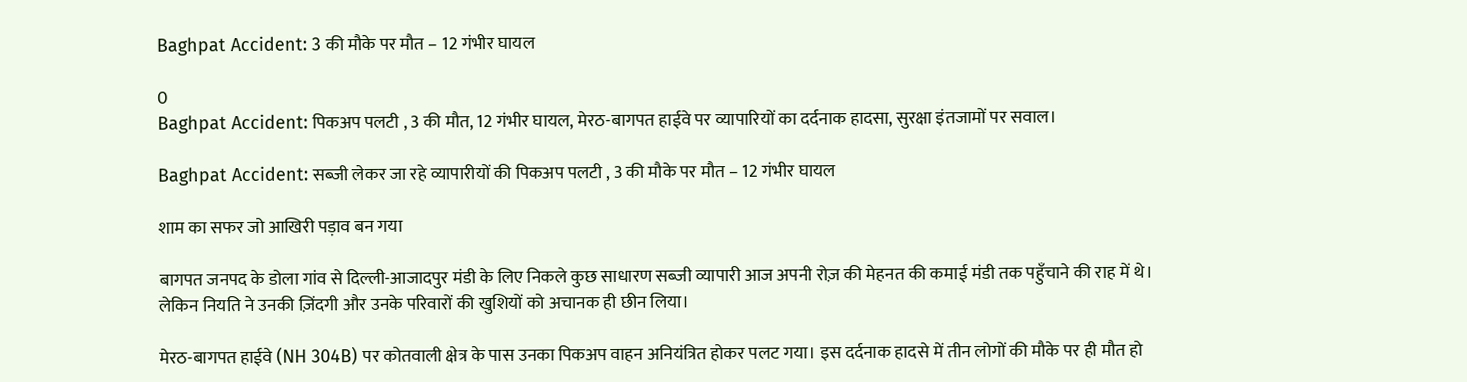Baghpat Accident: 3 की मौके पर मौत – 12 गंभीर घायल

0
Baghpat Accident: पिकअप पलटी , 3 की मौत, 12 गंभीर घायल, मेरठ-बागपत हाईवे पर व्यापारियों का दर्दनाक हादसा, सुरक्षा इंतजामों पर सवाल।

Baghpat Accident: सब्जी लेकर जा रहे व्यापारीयों की पिकअप पलटी , 3 की मौके पर मौत – 12 गंभीर घायल

शाम का सफर जो आखिरी पड़ाव बन गया

बागपत जनपद के डोला गांव से दिल्ली-आजादपुर मंडी के लिए निकले कुछ साधारण सब्जी व्यापारी आज अपनी रोज़ की मेहनत की कमाई मंडी तक पहुँचाने की राह में थे। लेकिन नियति ने उनकी ज़िंदगी और उनके परिवारों की खुशियों को अचानक ही छीन लिया।

मेरठ-बागपत हाईवे (NH 304B) पर कोतवाली क्षेत्र के पास उनका पिकअप वाहन अनियंत्रित होकर पलट गया। इस दर्दनाक हादसे में तीन लोगों की मौके पर ही मौत हो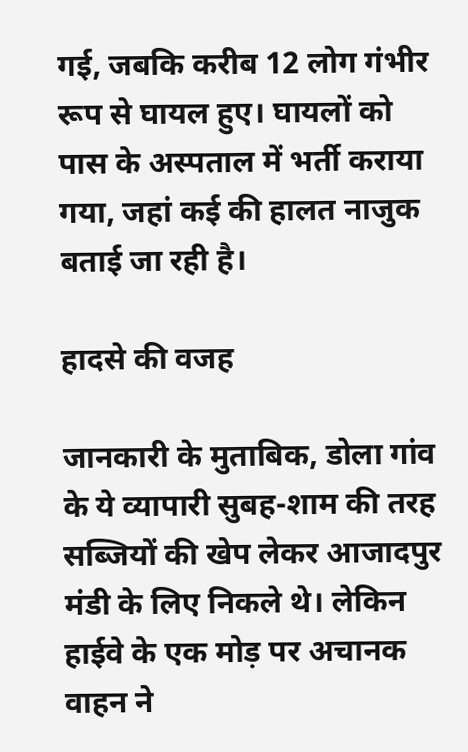गई, जबकि करीब 12 लोग गंभीर रूप से घायल हुए। घायलों को पास के अस्पताल में भर्ती कराया गया, जहां कई की हालत नाजुक बताई जा रही है।

हादसे की वजह

जानकारी के मुताबिक, डोला गांव के ये व्यापारी सुबह-शाम की तरह सब्जियों की खेप लेकर आजादपुर मंडी के लिए निकले थे। लेकिन हाईवे के एक मोड़ पर अचानक वाहन ने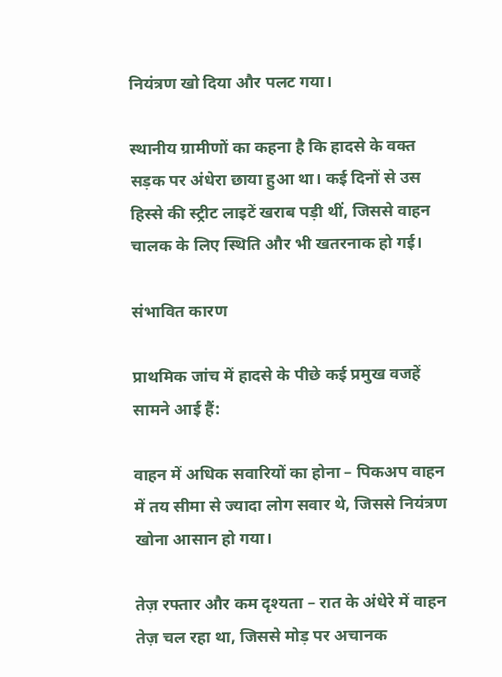नियंत्रण खो दिया और पलट गया।

स्थानीय ग्रामीणों का कहना है कि हादसे के वक्त सड़क पर अंधेरा छाया हुआ था। कई दिनों से उस हिस्से की स्ट्रीट लाइटें खराब पड़ी थीं, जिससे वाहन चालक के लिए स्थिति और भी खतरनाक हो गई।

संभावित कारण

प्राथमिक जांच में हादसे के पीछे कई प्रमुख वजहें सामने आई हैं:

वाहन में अधिक सवारियों का होना – पिकअप वाहन में तय सीमा से ज्यादा लोग सवार थे, जिससे नियंत्रण खोना आसान हो गया।

तेज़ रफ्तार और कम दृश्यता – रात के अंधेरे में वाहन तेज़ चल रहा था, जिससे मोड़ पर अचानक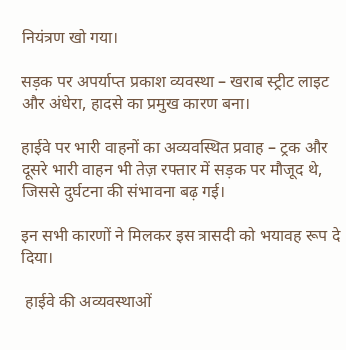नियंत्रण खो गया।

सड़क पर अपर्याप्त प्रकाश व्यवस्था – खराब स्ट्रीट लाइट और अंधेरा, हादसे का प्रमुख कारण बना।

हाईवे पर भारी वाहनों का अव्यवस्थित प्रवाह – ट्रक और दूसरे भारी वाहन भी तेज़ रफ्तार में सड़क पर मौजूद थे, जिससे दुर्घटना की संभावना बढ़ गई।

इन सभी कारणों ने मिलकर इस त्रासदी को भयावह रूप दे दिया।

 हाईवे की अव्यवस्थाओं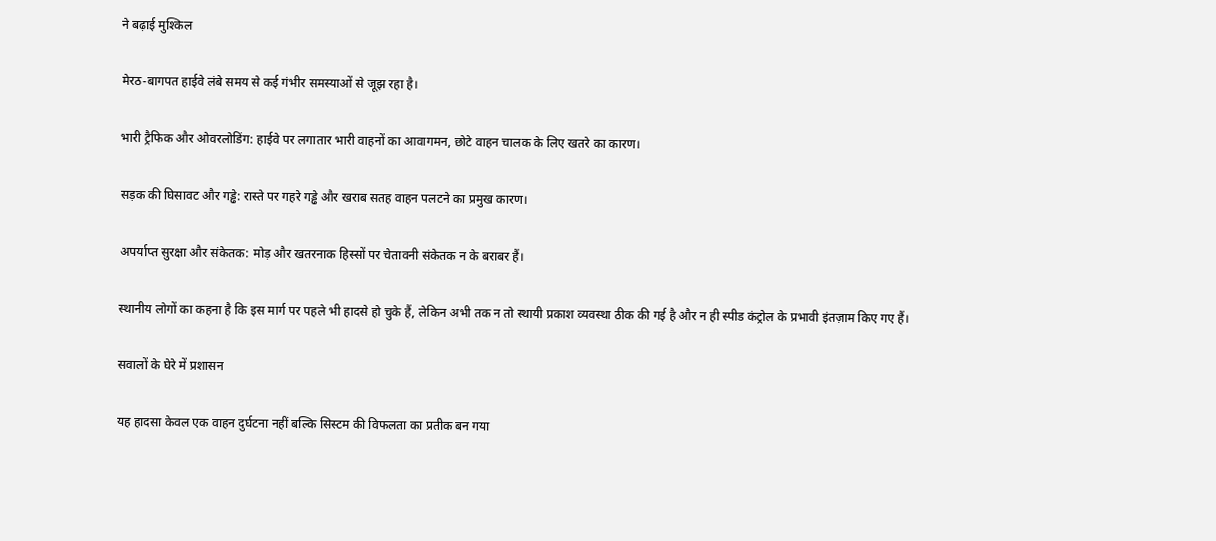ने बढ़ाई मुश्किल

मेरठ-बागपत हाईवे लंबे समय से कई गंभीर समस्याओं से जूझ रहा है।

भारी ट्रैफिक और ओवरलोडिंग: हाईवे पर लगातार भारी वाहनों का आवागमन, छोटे वाहन चालक के लिए खतरे का कारण।

सड़क की घिसावट और गड्ढे: रास्ते पर गहरे गड्ढे और खराब सतह वाहन पलटने का प्रमुख कारण।

अपर्याप्त सुरक्षा और संकेतक: मोड़ और खतरनाक हिस्सों पर चेतावनी संकेतक न के बराबर हैं।

स्थानीय लोगों का कहना है कि इस मार्ग पर पहले भी हादसे हो चुके हैं, लेकिन अभी तक न तो स्थायी प्रकाश व्यवस्था ठीक की गई है और न ही स्पीड कंट्रोल के प्रभावी इंतज़ाम किए गए हैं।

सवालों के घेरे में प्रशासन

यह हादसा केवल एक वाहन दुर्घटना नहीं बल्कि सिस्टम की विफलता का प्रतीक बन गया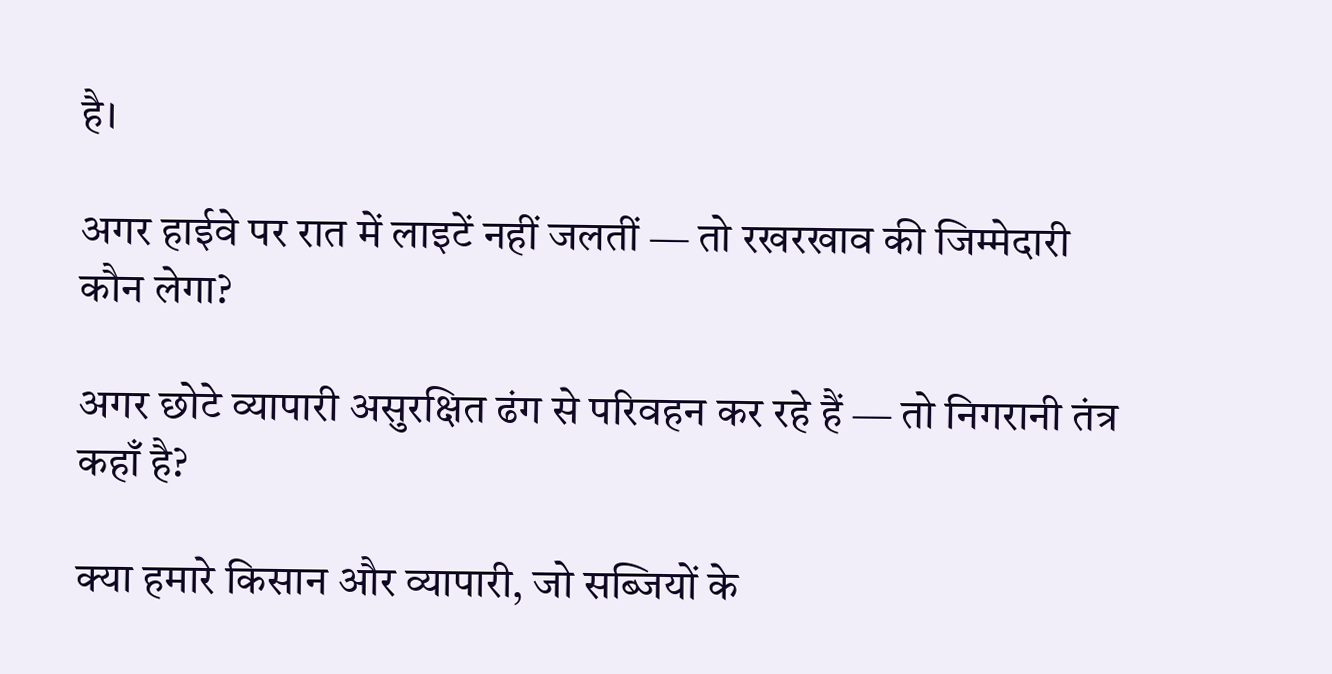है।

अगर हाईवे पर रात में लाइटें नहीं जलतीं — तो रखरखाव की जिम्मेदारी कौन लेगा?

अगर छोटे व्यापारी असुरक्षित ढंग से परिवहन कर रहे हैं — तो निगरानी तंत्र कहाँ है?

क्या हमारे किसान और व्यापारी, जो सब्जियों के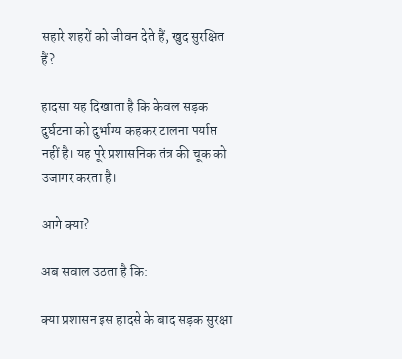सहारे शहरों को जीवन देते हैं, खुद सुरक्षित हैं?

हादसा यह दिखाता है कि केवल सड़क दुर्घटना को दुर्भाग्य कहकर टालना पर्याप्त नहीं है। यह पूरे प्रशासनिक तंत्र की चूक को उजागर करता है।

आगे क्या?

अब सवाल उठता है कि:

क्या प्रशासन इस हादसे के बाद सड़क सुरक्षा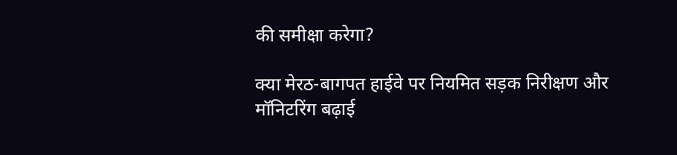की समीक्षा करेगा?

क्या मेरठ-बागपत हाईवे पर नियमित सड़क निरीक्षण और मॉनिटरिंग बढ़ाई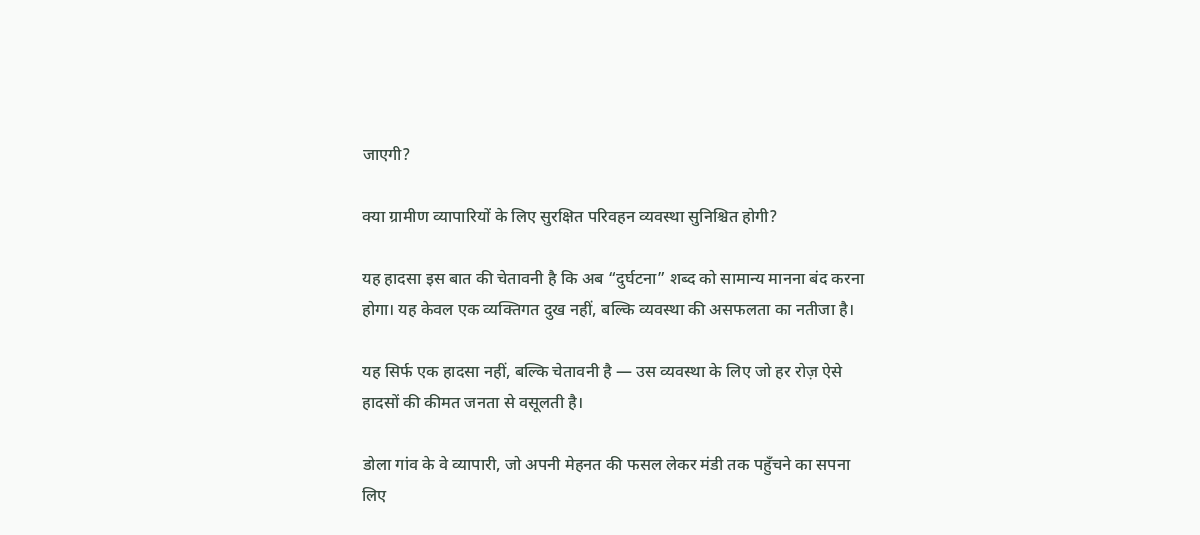जाएगी?

क्या ग्रामीण व्यापारियों के लिए सुरक्षित परिवहन व्यवस्था सुनिश्चित होगी?

यह हादसा इस बात की चेतावनी है कि अब “दुर्घटना” शब्द को सामान्य मानना बंद करना होगा। यह केवल एक व्यक्तिगत दुख नहीं, बल्कि व्यवस्था की असफलता का नतीजा है।

यह सिर्फ एक हादसा नहीं, बल्कि चेतावनी है — उस व्यवस्था के लिए जो हर रोज़ ऐसे हादसों की कीमत जनता से वसूलती है।

डोला गांव के वे व्यापारी, जो अपनी मेहनत की फसल लेकर मंडी तक पहुँचने का सपना लिए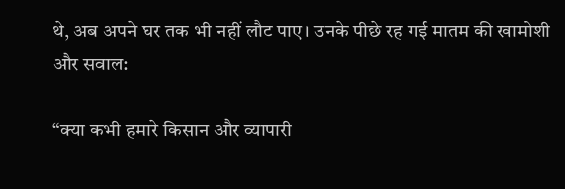थे, अब अपने घर तक भी नहीं लौट पाए। उनके पीछे रह गई मातम की खामोशी और सवाल:

“क्या कभी हमारे किसान और व्यापारी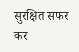सुरक्षित सफर कर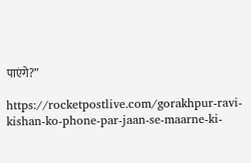पाएंगे?”

https://rocketpostlive.com/gorakhpur-ravi-kishan-ko-phone-par-jaan-se-maarne-ki-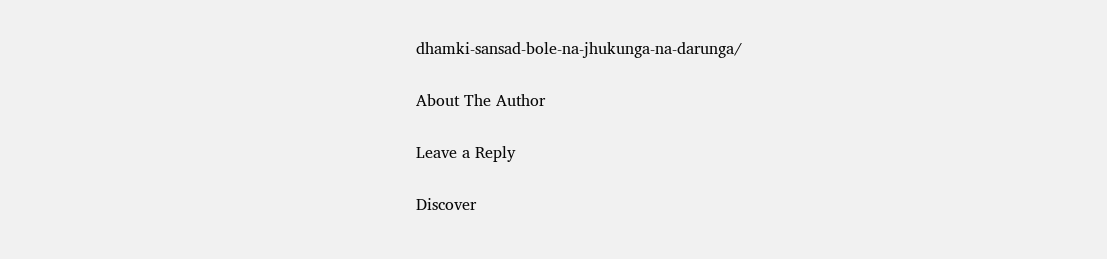dhamki-sansad-bole-na-jhukunga-na-darunga/

About The Author

Leave a Reply

Discover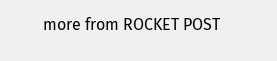more from ROCKET POST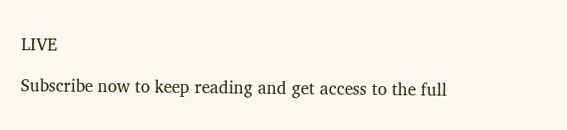LIVE

Subscribe now to keep reading and get access to the full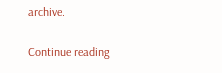archive.

Continue reading